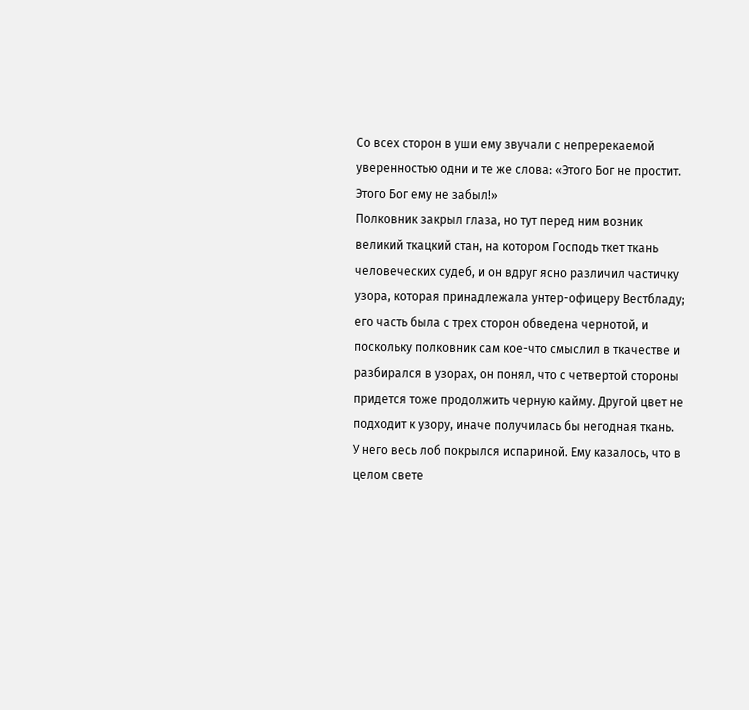Со всех сторон в уши ему звучали с непререкаемой уверенностью одни и те же слова: «Этого Бог не простит. Этого Бог ему не забыл!»
Полковник закрыл глаза, но тут перед ним возник великий ткацкий стан, на котором Господь ткет ткань человеческих судеб, и он вдруг ясно различил частичку узора, которая принадлежала унтер-офицеру Вестбладу; его часть была с трех сторон обведена чернотой, и поскольку полковник сам кое-что смыслил в ткачестве и разбирался в узорах, он понял, что с четвертой стороны придется тоже продолжить черную кайму. Другой цвет не подходит к узору, иначе получилась бы негодная ткань.
У него весь лоб покрылся испариной. Ему казалось, что в целом свете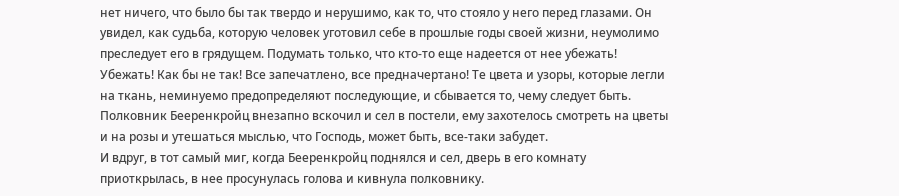нет ничего, что было бы так твердо и нерушимо, как то, что стояло у него перед глазами. Он увидел, как судьба, которую человек уготовил себе в прошлые годы своей жизни, неумолимо преследует его в грядущем. Подумать только, что кто-то еще надеется от нее убежать!
Убежать! Как бы не так! Все запечатлено, все предначертано! Те цвета и узоры, которые легли на ткань, неминуемо предопределяют последующие, и сбывается то, чему следует быть.
Полковник Бееренкройц внезапно вскочил и сел в постели, ему захотелось смотреть на цветы и на розы и утешаться мыслью, что Господь, может быть, все-таки забудет.
И вдруг, в тот самый миг, когда Бееренкройц поднялся и сел, дверь в его комнату приоткрылась, в нее просунулась голова и кивнула полковнику.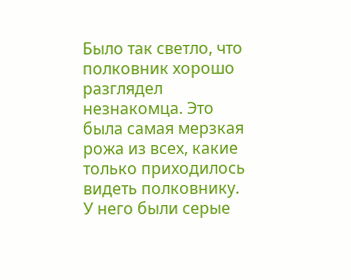Было так светло, что полковник хорошо разглядел незнакомца. Это была самая мерзкая рожа из всех, какие только приходилось видеть полковнику. У него были серые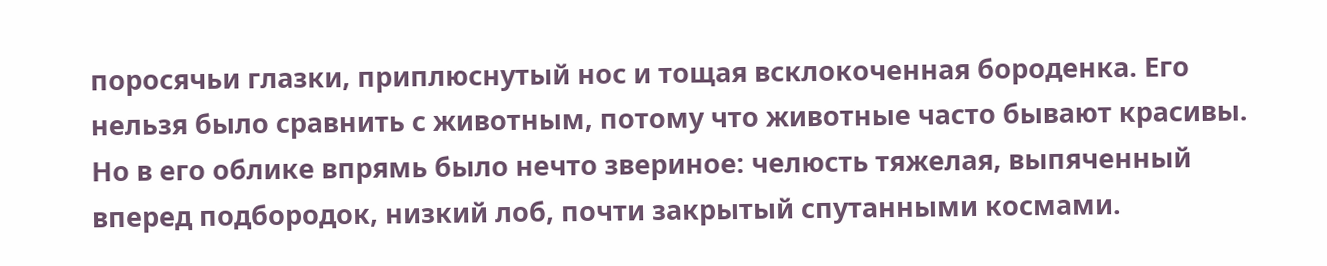поросячьи глазки, приплюснутый нос и тощая всклокоченная бороденка. Его нельзя было сравнить с животным, потому что животные часто бывают красивы. Но в его облике впрямь было нечто звериное: челюсть тяжелая, выпяченный вперед подбородок, низкий лоб, почти закрытый спутанными космами.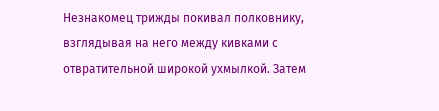Незнакомец трижды покивал полковнику, взглядывая на него между кивками с отвратительной широкой ухмылкой. Затем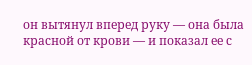он вытянул вперед руку — она была красной от крови — и показал ее с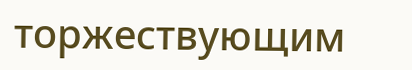торжествующим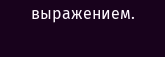выражением.